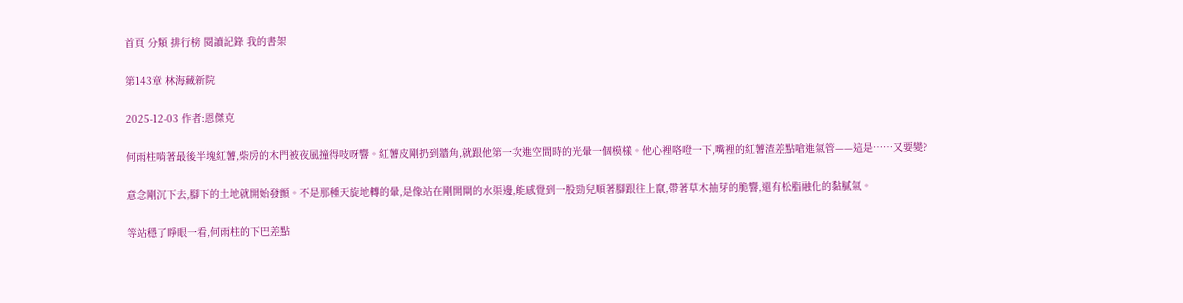首頁 分類 排行榜 閱讀記錄 我的書架

第143章 林海藏新院

2025-12-03 作者:恩傑克

何雨柱啃著最後半塊紅薯,柴房的木門被夜風撞得吱呀響。紅薯皮剛扔到牆角,就跟他第一次進空間時的光暈一個模樣。他心裡咯噔一下,嘴裡的紅薯渣差點嗆進氣管——這是……又要變?

意念剛沉下去,腳下的土地就開始發顫。不是那種天旋地轉的暈,是像站在剛開閘的水渠邊,能感覺到一股勁兒順著腳跟往上竄,帶著草木抽芽的脆響,還有松脂融化的黏膩氣。

等站穩了睜眼一看,何雨柱的下巴差點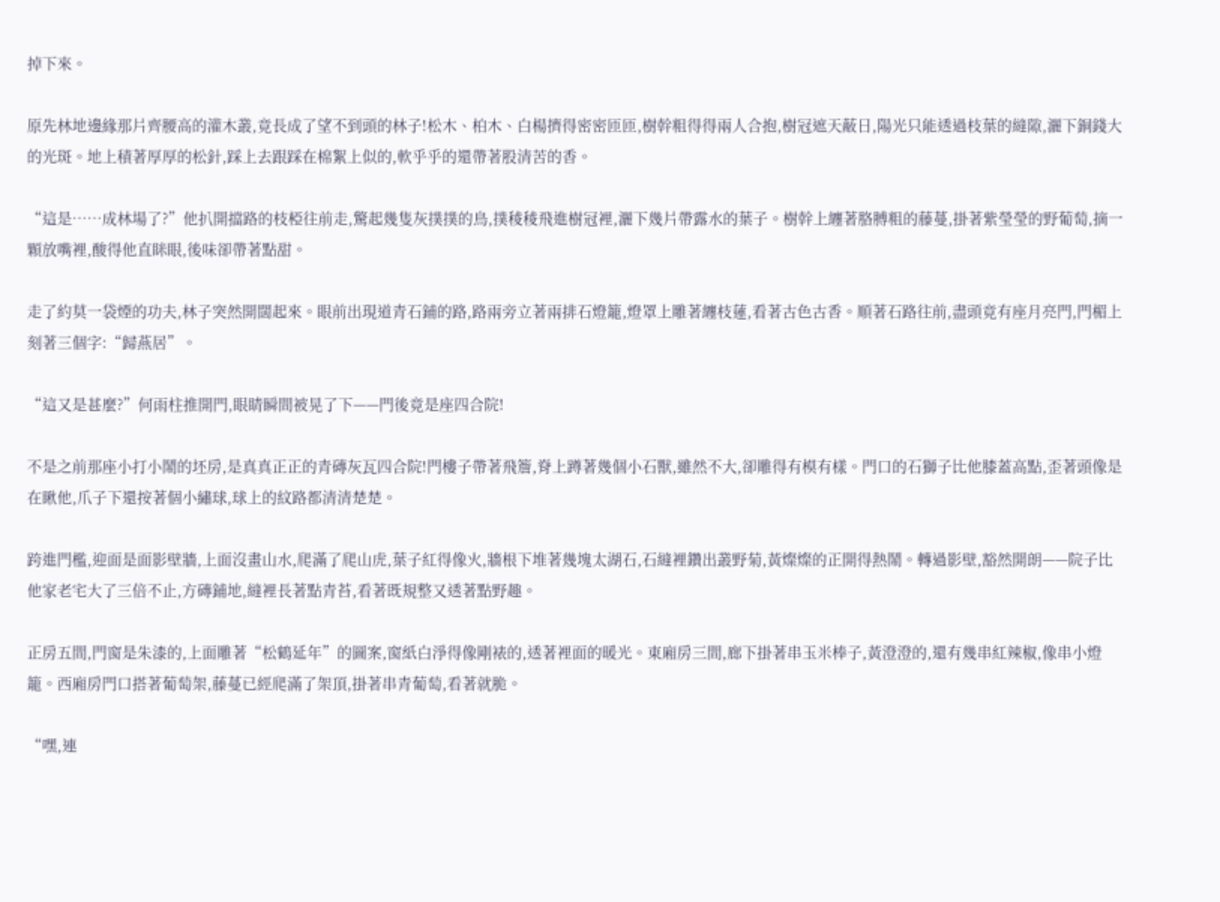掉下來。

原先林地邊緣那片齊腰高的灌木叢,竟長成了望不到頭的林子!松木、柏木、白楊擠得密密匝匝,樹幹粗得得兩人合抱,樹冠遮天蔽日,陽光只能透過枝葉的縫隙,灑下銅錢大的光斑。地上積著厚厚的松針,踩上去跟踩在棉絮上似的,軟乎乎的還帶著股清苦的香。

“這是……成林場了?”他扒開擋路的枝椏往前走,驚起幾隻灰撲撲的鳥,撲稜稜飛進樹冠裡,灑下幾片帶露水的葉子。樹幹上纏著胳膊粗的藤蔓,掛著紫瑩瑩的野葡萄,摘一顆放嘴裡,酸得他直眯眼,後味卻帶著點甜。

走了約莫一袋煙的功夫,林子突然開闊起來。眼前出現道青石鋪的路,路兩旁立著兩排石燈籠,燈罩上雕著纏枝蓮,看著古色古香。順著石路往前,盡頭竟有座月亮門,門楣上刻著三個字:“歸燕居”。

“這又是甚麼?”何雨柱推開門,眼睛瞬間被晃了下——門後竟是座四合院!

不是之前那座小打小鬧的坯房,是真真正正的青磚灰瓦四合院!門樓子帶著飛簷,脊上蹲著幾個小石獸,雖然不大,卻雕得有模有樣。門口的石獅子比他膝蓋高點,歪著頭像是在瞅他,爪子下還按著個小繡球,球上的紋路都清清楚楚。

跨進門檻,迎面是面影壁牆,上面沒畫山水,爬滿了爬山虎,葉子紅得像火,牆根下堆著幾塊太湖石,石縫裡鑽出叢野菊,黃燦燦的正開得熱鬧。轉過影壁,豁然開朗——院子比他家老宅大了三倍不止,方磚鋪地,縫裡長著點青苔,看著既規整又透著點野趣。

正房五間,門窗是朱漆的,上面雕著“松鶴延年”的圖案,窗紙白淨得像剛裱的,透著裡面的暖光。東廂房三間,廊下掛著串玉米棒子,黃澄澄的,還有幾串紅辣椒,像串小燈籠。西廂房門口搭著葡萄架,藤蔓已經爬滿了架頂,掛著串青葡萄,看著就脆。

“嘿,連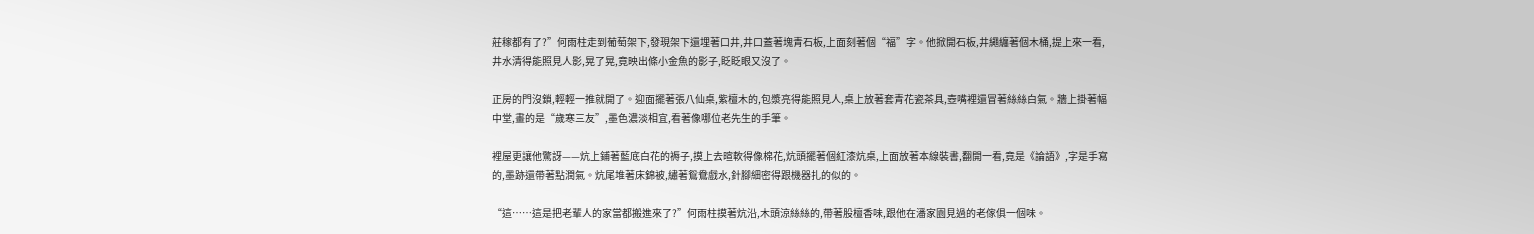莊稼都有了?”何雨柱走到葡萄架下,發現架下還埋著口井,井口蓋著塊青石板,上面刻著個“福”字。他掀開石板,井繩纏著個木桶,提上來一看,井水清得能照見人影,晃了晃,竟映出條小金魚的影子,眨眨眼又沒了。

正房的門沒鎖,輕輕一推就開了。迎面擺著張八仙桌,紫檀木的,包漿亮得能照見人,桌上放著套青花瓷茶具,壺嘴裡還冒著絲絲白氣。牆上掛著幅中堂,畫的是“歲寒三友”,墨色濃淡相宜,看著像哪位老先生的手筆。

裡屋更讓他驚訝——炕上鋪著藍底白花的褥子,摸上去暄軟得像棉花,炕頭擺著個紅漆炕桌,上面放著本線裝書,翻開一看,竟是《論語》,字是手寫的,墨跡還帶著點潤氣。炕尾堆著床錦被,繡著鴛鴦戲水,針腳細密得跟機器扎的似的。

“這……這是把老輩人的家當都搬進來了?”何雨柱摸著炕沿,木頭涼絲絲的,帶著股檀香味,跟他在潘家園見過的老傢俱一個味。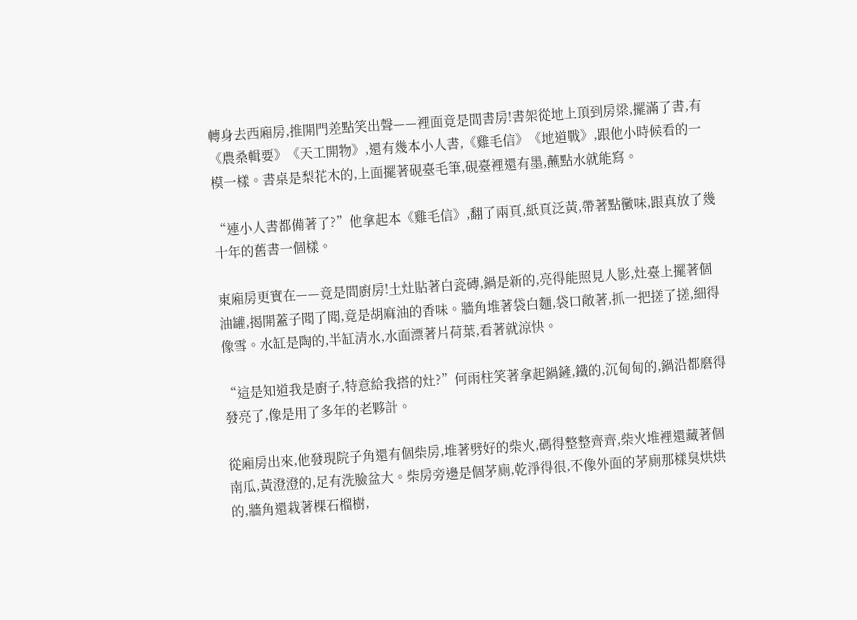轉身去西廂房,推開門差點笑出聲——裡面竟是間書房!書架從地上頂到房梁,擺滿了書,有《農桑輯要》《天工開物》,還有幾本小人書,《雞毛信》《地道戰》,跟他小時候看的一模一樣。書桌是梨花木的,上面擺著硯臺毛筆,硯臺裡還有墨,蘸點水就能寫。

“連小人書都備著了?”他拿起本《雞毛信》,翻了兩頁,紙頁泛黃,帶著點黴味,跟真放了幾十年的舊書一個樣。

東廂房更實在——竟是間廚房!土灶貼著白瓷磚,鍋是新的,亮得能照見人影,灶臺上擺著個油罐,揭開蓋子聞了聞,竟是胡麻油的香味。牆角堆著袋白麵,袋口敞著,抓一把搓了搓,細得像雪。水缸是陶的,半缸清水,水面漂著片荷葉,看著就涼快。

“這是知道我是廚子,特意給我搭的灶?”何雨柱笑著拿起鍋鏟,鐵的,沉甸甸的,鍋沿都磨得發亮了,像是用了多年的老夥計。

從廂房出來,他發現院子角還有個柴房,堆著劈好的柴火,碼得整整齊齊,柴火堆裡還藏著個南瓜,黃澄澄的,足有洗臉盆大。柴房旁邊是個茅廁,乾淨得很,不像外面的茅廁那樣臭烘烘的,牆角還栽著棵石榴樹,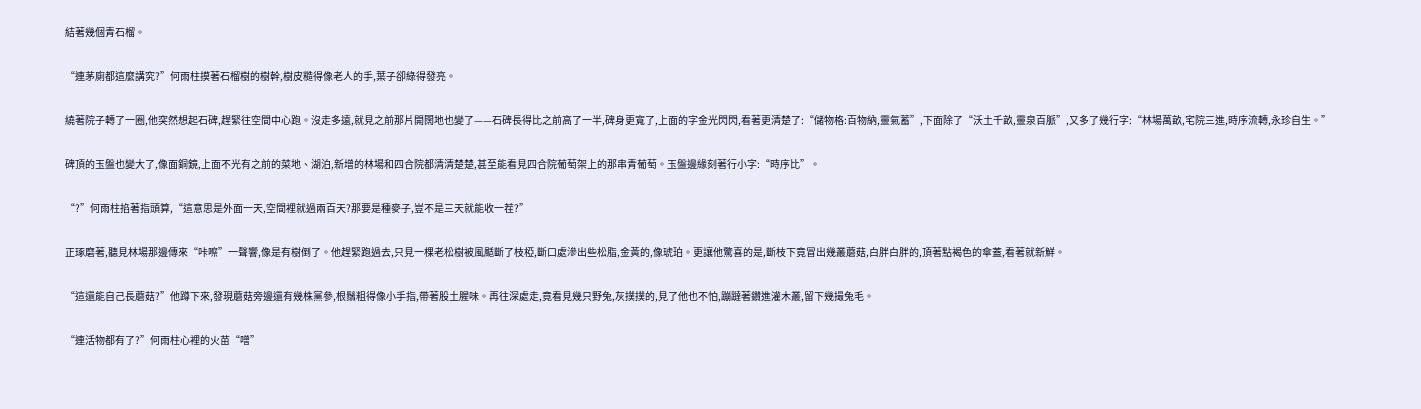結著幾個青石榴。

“連茅廁都這麼講究?”何雨柱摸著石榴樹的樹幹,樹皮糙得像老人的手,葉子卻綠得發亮。

繞著院子轉了一圈,他突然想起石碑,趕緊往空間中心跑。沒走多遠,就見之前那片開闊地也變了——石碑長得比之前高了一半,碑身更寬了,上面的字金光閃閃,看著更清楚了:“儲物格:百物納,靈氣蓄”,下面除了“沃土千畝,靈泉百脈”,又多了幾行字:“林場萬畝,宅院三進,時序流轉,永珍自生。”

碑頂的玉盤也變大了,像面銅鏡,上面不光有之前的菜地、湖泊,新增的林場和四合院都清清楚楚,甚至能看見四合院葡萄架上的那串青葡萄。玉盤邊緣刻著行小字:“時序比”。

“?”何雨柱掐著指頭算,“這意思是外面一天,空間裡就過兩百天?那要是種麥子,豈不是三天就能收一茬?”

正琢磨著,聽見林場那邊傳來“咔嚓”一聲響,像是有樹倒了。他趕緊跑過去,只見一棵老松樹被風颳斷了枝椏,斷口處滲出些松脂,金黃的,像琥珀。更讓他驚喜的是,斷枝下竟冒出幾叢蘑菇,白胖白胖的,頂著點褐色的傘蓋,看著就新鮮。

“這還能自己長蘑菇?”他蹲下來,發現蘑菇旁邊還有幾株黨參,根鬚粗得像小手指,帶著股土腥味。再往深處走,竟看見幾只野兔,灰撲撲的,見了他也不怕,蹦躂著鑽進灌木叢,留下幾撮兔毛。

“連活物都有了?”何雨柱心裡的火苗“噌”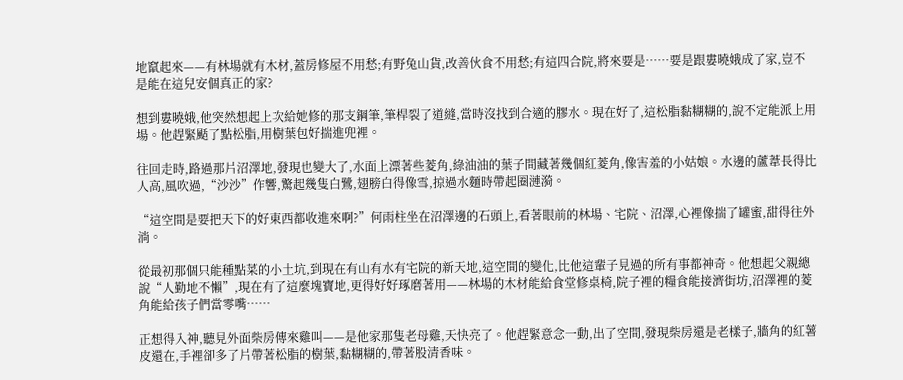地竄起來——有林場就有木材,蓋房修屋不用愁;有野兔山貨,改善伙食不用愁;有這四合院,將來要是……要是跟婁曉娥成了家,豈不是能在這兒安個真正的家?

想到婁曉娥,他突然想起上次給她修的那支鋼筆,筆桿裂了道縫,當時沒找到合適的膠水。現在好了,這松脂黏糊糊的,說不定能派上用場。他趕緊颳了點松脂,用樹葉包好揣進兜裡。

往回走時,路過那片沼澤地,發現也變大了,水面上漂著些菱角,綠油油的葉子間藏著幾個紅菱角,像害羞的小姑娘。水邊的蘆葦長得比人高,風吹過,“沙沙”作響,驚起幾隻白鷺,翅膀白得像雪,掠過水麵時帶起圈漣漪。

“這空間是要把天下的好東西都收進來啊?”何雨柱坐在沼澤邊的石頭上,看著眼前的林場、宅院、沼澤,心裡像揣了罐蜜,甜得往外淌。

從最初那個只能種點菜的小土坑,到現在有山有水有宅院的新天地,這空間的變化,比他這輩子見過的所有事都神奇。他想起父親總說“人勤地不懶”,現在有了這麼塊寶地,更得好好琢磨著用——林場的木材能給食堂修桌椅,院子裡的糧食能接濟街坊,沼澤裡的菱角能給孩子們當零嘴……

正想得入神,聽見外面柴房傳來雞叫——是他家那隻老母雞,天快亮了。他趕緊意念一動,出了空間,發現柴房還是老樣子,牆角的紅薯皮還在,手裡卻多了片帶著松脂的樹葉,黏糊糊的,帶著股清香味。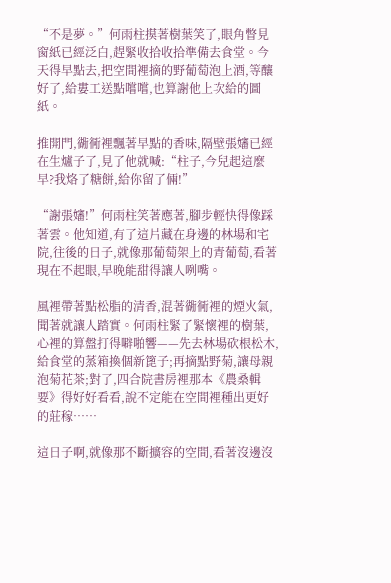“不是夢。”何雨柱摸著樹葉笑了,眼角瞥見窗紙已經泛白,趕緊收拾收拾準備去食堂。今天得早點去,把空間裡摘的野葡萄泡上酒,等釀好了,給婁工送點嚐嚐,也算謝他上次給的圖紙。

推開門,衚衕裡飄著早點的香味,隔壁張嬸已經在生爐子了,見了他就喊:“柱子,今兒起這麼早?我烙了糖餅,給你留了倆!”

“謝張嬸!”何雨柱笑著應著,腳步輕快得像踩著雲。他知道,有了這片藏在身邊的林場和宅院,往後的日子,就像那葡萄架上的青葡萄,看著現在不起眼,早晚能甜得讓人咧嘴。

風裡帶著點松脂的清香,混著衚衕裡的煙火氣,聞著就讓人踏實。何雨柱緊了緊懷裡的樹葉,心裡的算盤打得噼啪響——先去林場砍根松木,給食堂的蒸箱換個新篦子;再摘點野菊,讓母親泡菊花茶;對了,四合院書房裡那本《農桑輯要》得好好看看,說不定能在空間裡種出更好的莊稼……

這日子啊,就像那不斷擴容的空間,看著沒邊沒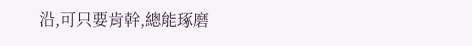沿,可只要肯幹,總能琢磨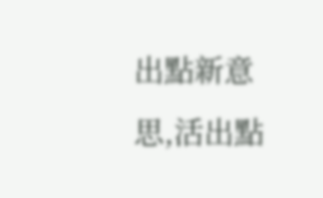出點新意思,活出點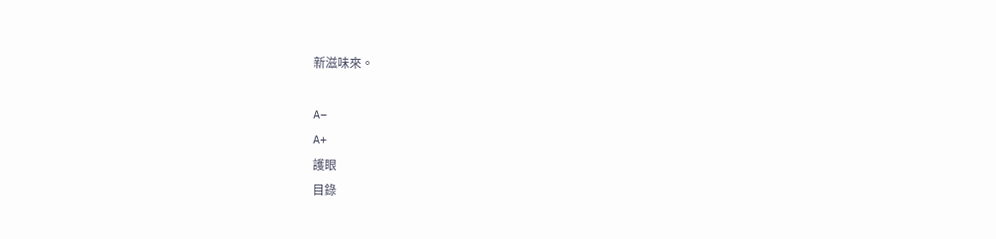新滋味來。

A−
A+
護眼
目錄